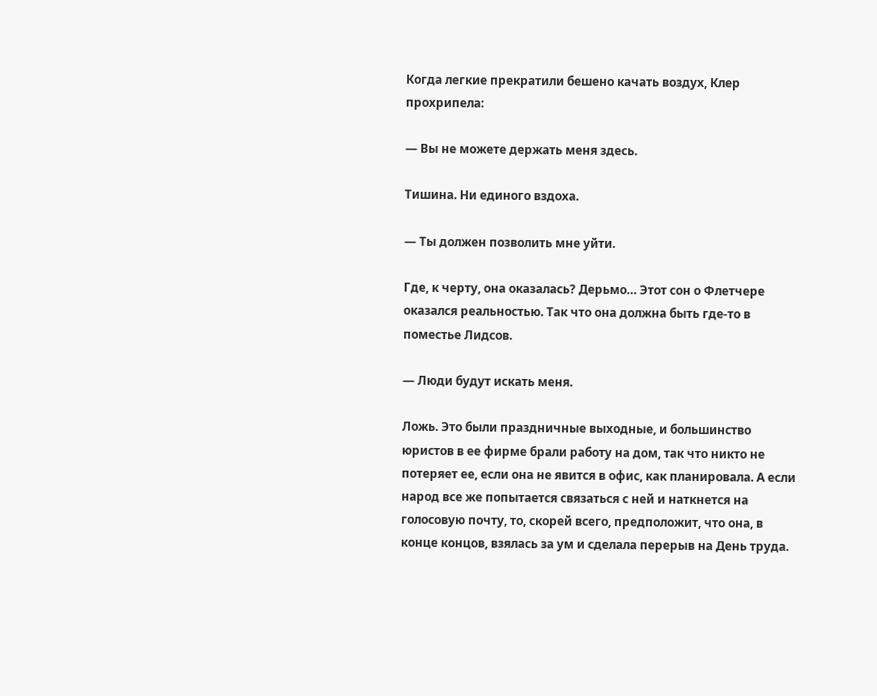Когда легкие прекратили бешено качать воздух, Клер прохрипела:

— Вы не можете держать меня здесь.

Тишина. Ни единого вздоха.

— Ты должен позволить мне уйти.

Где, к черту, она оказалась? Дерьмо… Этот сон о Флетчере оказался реальностью. Так что она должна быть где-то в поместье Лидсов.

— Люди будут искать меня.

Ложь. Это были праздничные выходные, и большинство юристов в ее фирме брали работу на дом, так что никто не потеряет ее, если она не явится в офис, как планировала. А если народ все же попытается связаться с ней и наткнется на голосовую почту, то, скорей всего, предположит, что она, в конце концов, взялась за ум и сделала перерыв на День труда.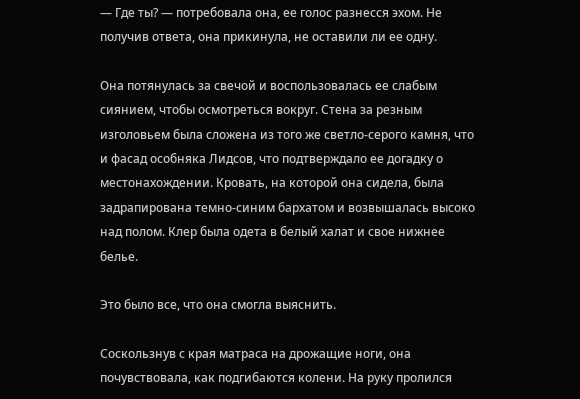— Где ты? — потребовала она, ее голос разнесся эхом. Не получив ответа, она прикинула, не оставили ли ее одну.

Она потянулась за свечой и воспользовалась ее слабым сиянием, чтобы осмотреться вокруг. Стена за резным изголовьем была сложена из того же светло-серого камня, что и фасад особняка Лидсов, что подтверждало ее догадку о местонахождении. Кровать, на которой она сидела, была задрапирована темно-синим бархатом и возвышалась высоко над полом. Клер была одета в белый халат и свое нижнее белье.

Это было все, что она смогла выяснить.

Соскользнув с края матраса на дрожащие ноги, она почувствовала, как подгибаются колени. На руку пролился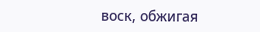воск, обжигая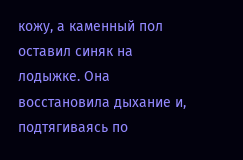кожу, а каменный пол оставил синяк на лодыжке. Она восстановила дыхание и, подтягиваясь по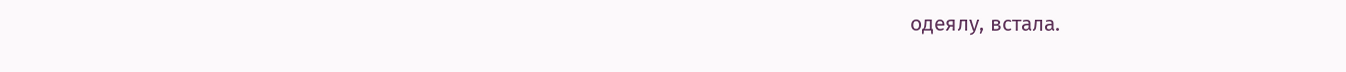одеялу, встала.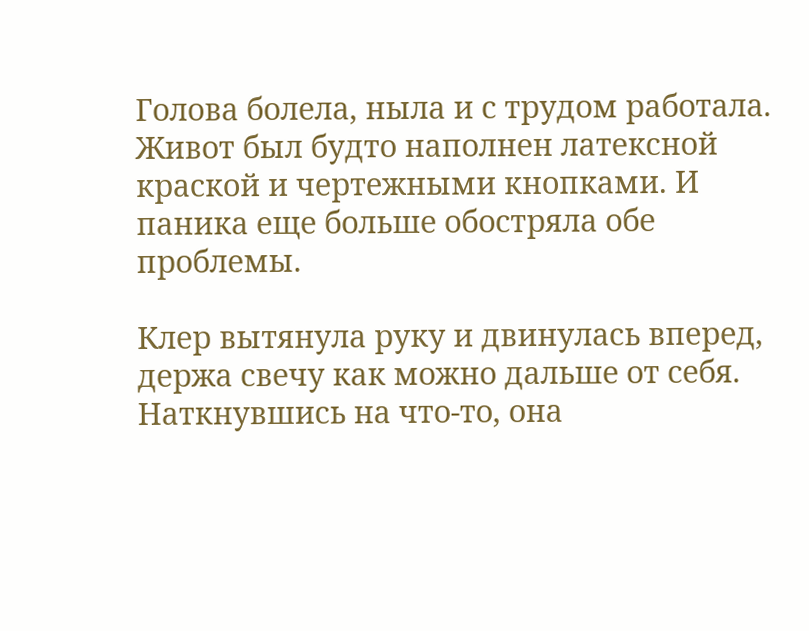Голова болела, ныла и с трудом работала. Живот был будто наполнен латексной краской и чертежными кнопками. И паника еще больше обостряла обе проблемы.

Клер вытянула руку и двинулась вперед, держа свечу как можно дальше от себя. Наткнувшись на что-то, она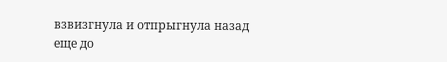взвизгнула и отпрыгнула назад еще до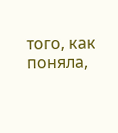того, как поняла,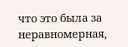что это была за неравномерная,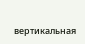вертикальная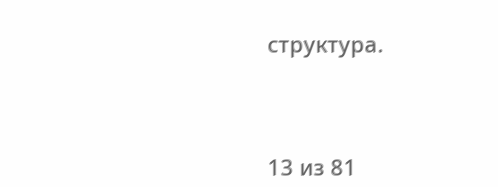структура.



13 из 81